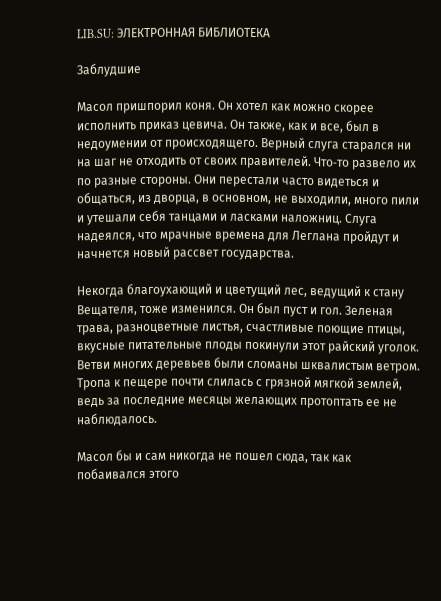LIB.SU: ЭЛЕКТРОННАЯ БИБЛИОТЕКА

Заблудшие

Масол пришпорил коня. Он хотел как можно скорее исполнить приказ цевича. Он также, как и все, был в недоумении от происходящего. Верный слуга старался ни на шаг не отходить от своих правителей. Что‑то развело их по разные стороны. Они перестали часто видеться и общаться, из дворца, в основном, не выходили, много пили и утешали себя танцами и ласками наложниц. Слуга надеялся, что мрачные времена для Леглана пройдут и начнется новый рассвет государства.

Некогда благоухающий и цветущий лес, ведущий к стану Вещателя, тоже изменился. Он был пуст и гол. Зеленая трава, разноцветные листья, счастливые поющие птицы, вкусные питательные плоды покинули этот райский уголок. Ветви многих деревьев были сломаны шквалистым ветром. Тропа к пещере почти слилась с грязной мягкой землей, ведь за последние месяцы желающих протоптать ее не наблюдалось.

Масол бы и сам никогда не пошел сюда, так как побаивался этого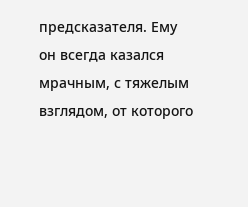предсказателя. Ему он всегда казался мрачным, с тяжелым взглядом, от которого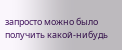запросто можно было получить какой‑нибудь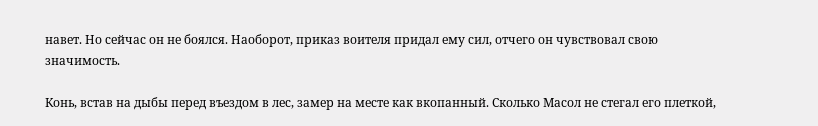навет. Но сейчас он не боялся. Наоборот, приказ воителя придал ему сил, отчего он чувствовал свою значимость.

Конь, встав на дыбы перед въездом в лес, замер на месте как вкопанный. Сколько Масол не стегал его плеткой,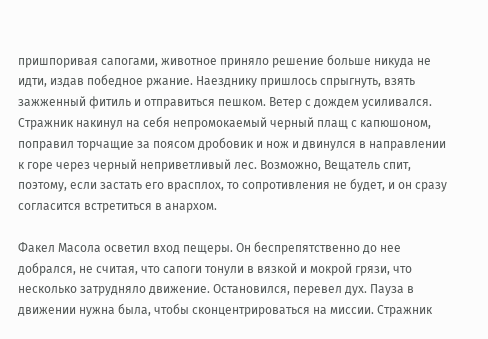пришпоривая сапогами, животное приняло решение больше никуда не идти, издав победное ржание. Наезднику пришлось спрыгнуть, взять зажженный фитиль и отправиться пешком. Ветер с дождем усиливался. Стражник накинул на себя непромокаемый черный плащ с капюшоном, поправил торчащие за поясом дробовик и нож и двинулся в направлении к горе через черный неприветливый лес. Возможно, Вещатель спит, поэтому, если застать его врасплох, то сопротивления не будет, и он сразу согласится встретиться в анархом.

Факел Масола осветил вход пещеры. Он беспрепятственно до нее добрался, не считая, что сапоги тонули в вязкой и мокрой грязи, что несколько затрудняло движение. Остановился, перевел дух. Пауза в движении нужна была, чтобы сконцентрироваться на миссии. Стражник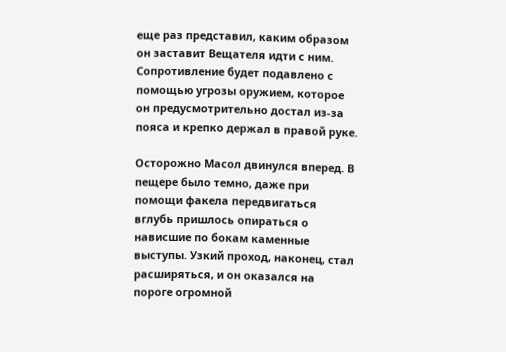еще раз представил, каким образом он заставит Вещателя идти с ним. Сопротивление будет подавлено с помощью угрозы оружием, которое он предусмотрительно достал из‑за пояса и крепко держал в правой руке.

Осторожно Масол двинулся вперед. В пещере было темно, даже при помощи факела передвигаться вглубь пришлось опираться о нависшие по бокам каменные выступы. Узкий проход, наконец, стал расширяться, и он оказался на пороге огромной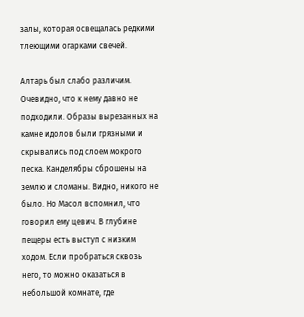залы, которая освещалась редкими тлеющими огарками свечей.

Алтарь был слабо различим. Очевидно, что к нему давно не подходили. Образы вырезанных на камне идолов были грязными и скрывались под слоем мокрого песка. Канделябры сброшены на землю и сломаны. Видно, никого не было. Но Масол вспомнил, что говорил ему цевич. В глубине пещеры есть выступ с низким ходом. Если пробраться сквозь него, то можно оказаться в небольшой комнате, где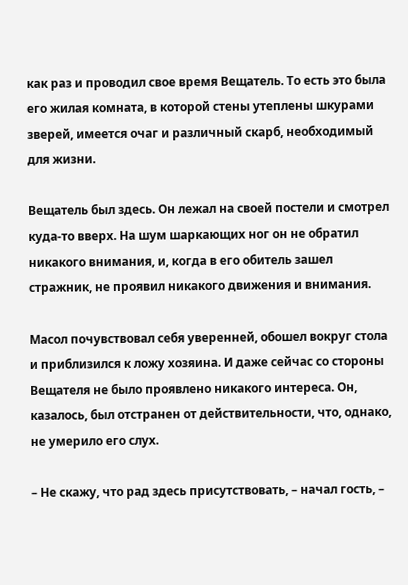как раз и проводил свое время Вещатель. То есть это была его жилая комната, в которой стены утеплены шкурами зверей, имеется очаг и различный скарб, необходимый для жизни.

Вещатель был здесь. Он лежал на своей постели и смотрел куда‑то вверх. На шум шаркающих ног он не обратил никакого внимания, и, когда в его обитель зашел стражник, не проявил никакого движения и внимания.

Масол почувствовал себя уверенней, обошел вокруг стола и приблизился к ложу хозяина. И даже сейчас со стороны Вещателя не было проявлено никакого интереса. Он, казалось, был отстранен от действительности, что, однако, не умерило его слух.

– Не скажу, что рад здесь присутствовать, – начал гость, –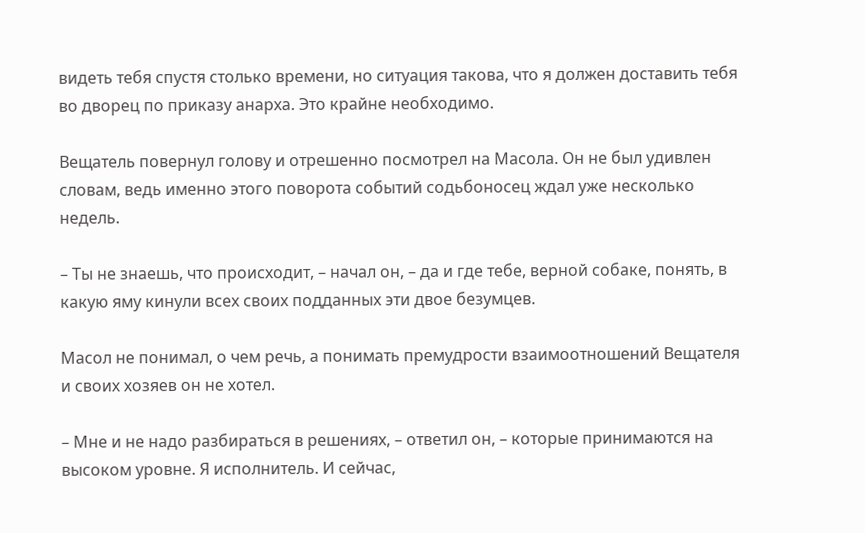видеть тебя спустя столько времени, но ситуация такова, что я должен доставить тебя во дворец по приказу анарха. Это крайне необходимо.

Вещатель повернул голову и отрешенно посмотрел на Масола. Он не был удивлен словам, ведь именно этого поворота событий содьбоносец ждал уже несколько недель.

– Ты не знаешь, что происходит, – начал он, – да и где тебе, верной собаке, понять, в какую яму кинули всех своих подданных эти двое безумцев.

Масол не понимал, о чем речь, а понимать премудрости взаимоотношений Вещателя и своих хозяев он не хотел.

– Мне и не надо разбираться в решениях, – ответил он, – которые принимаются на высоком уровне. Я исполнитель. И сейчас,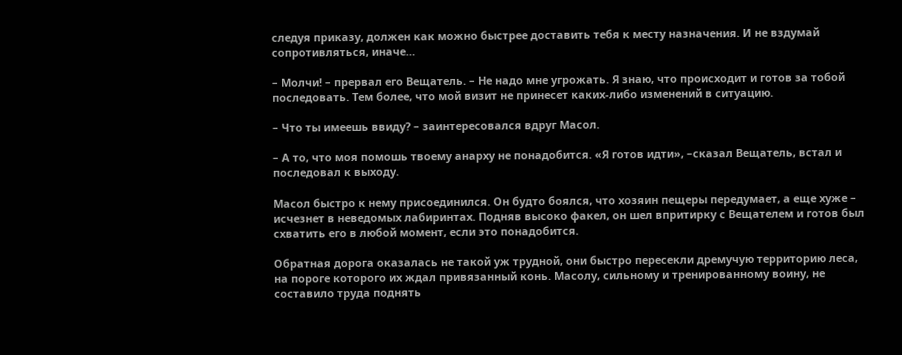следуя приказу, должен как можно быстрее доставить тебя к месту назначения. И не вздумай сопротивляться, иначе…

– Молчи! – прервал его Вещатель. – Не надо мне угрожать. Я знаю, что происходит и готов за тобой последовать. Тем более, что мой визит не принесет каких‑либо изменений в ситуацию.

– Что ты имеешь ввиду? – заинтересовался вдруг Масол.

– А то, что моя помошь твоему анарху не понадобится. «Я готов идти», –сказал Вещатель, встал и последовал к выходу.

Масол быстро к нему присоединился. Он будто боялся, что хозяин пещеры передумает, а еще хуже – исчезнет в неведомых лабиринтах. Подняв высоко факел, он шел впритирку с Вещателем и готов был схватить его в любой момент, если это понадобится.

Обратная дорога оказалась не такой уж трудной, они быстро пересекли дремучую территорию леса, на пороге которого их ждал привязанный конь. Масолу, сильному и тренированному воину, не составило труда поднять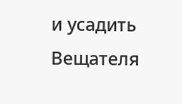и усадить Вещателя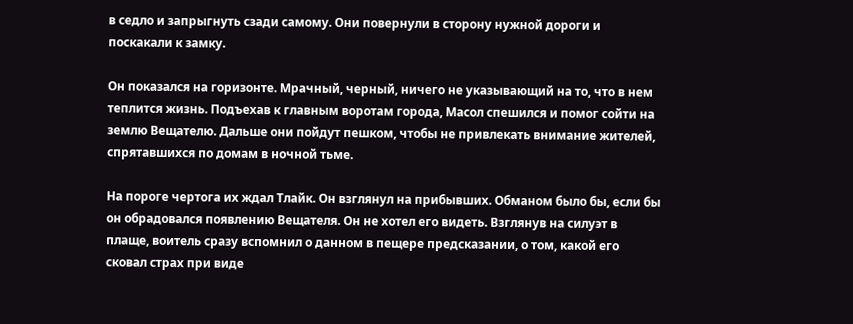в седло и запрыгнуть сзади самому. Они повернули в сторону нужной дороги и поскакали к замку.

Он показался на горизонте. Мрачный, черный, ничего не указывающий на то, что в нем теплится жизнь. Подъехав к главным воротам города, Масол спешился и помог сойти на землю Вещателю. Дальше они пойдут пешком, чтобы не привлекать внимание жителей, спрятавшихся по домам в ночной тьме.

На пороге чертога их ждал Тлайк. Он взглянул на прибывших. Обманом было бы, если бы он обрадовался появлению Вещателя. Он не хотел его видеть. Взглянув на силуэт в плаще, воитель сразу вспомнил о данном в пещере предсказании, о том, какой его сковал страх при виде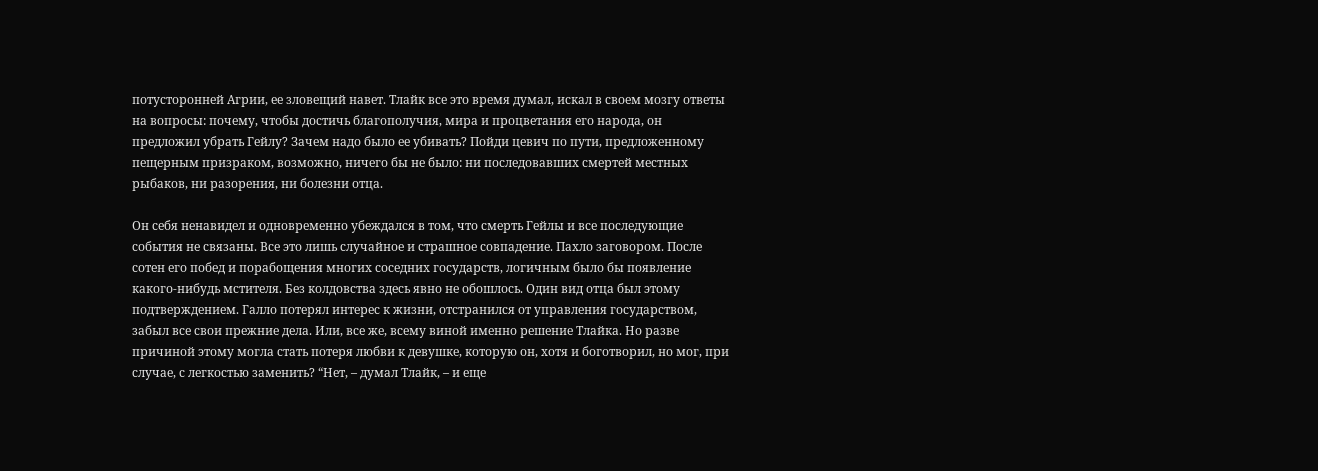потусторонней Агрии, ее зловещий навет. Тлайк все это время думал, искал в своем мозгу ответы на вопросы: почему, чтобы достичь благополучия, мира и процветания его народа, он предложил убрать Гейлу? Зачем надо было ее убивать? Пойди цевич по пути, предложенному пещерным призраком, возможно, ничего бы не было: ни последовавших смертей местных рыбаков, ни разорения, ни болезни отца.

Он себя ненавидел и одновременно убеждался в том, что смерть Гейлы и все последующие события не связаны. Все это лишь случайное и страшное совпадение. Пахло заговором. После сотен его побед и порабощения многих соседних государств, логичным было бы появление какого‑нибудь мстителя. Без колдовства здесь явно не обошлось. Один вид отца был этому подтверждением. Галло потерял интерес к жизни, отстранился от управления государством, забыл все свои прежние дела. Или, все же, всему виной именно решение Тлайка. Но разве причиной этому могла стать потеря любви к девушке, которую он, хотя и боготворил, но мог, при случае, с легкостью заменить? “Нет, – думал Тлайк, – и еще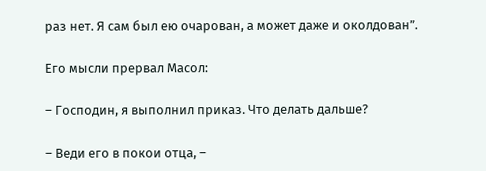раз нет. Я сам был ею очарован, а может даже и околдован”.

Его мысли прервал Масол:

– Господин, я выполнил приказ. Что делать дальше?

– Веди его в покои отца, –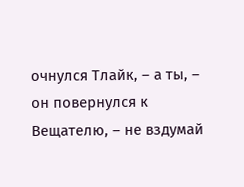очнулся Тлайк, – а ты, – он повернулся к Вещателю, – не вздумай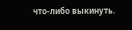что‑либо выкинуть.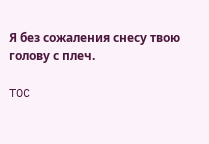Я без сожаления снесу твою голову с плеч.

TOC